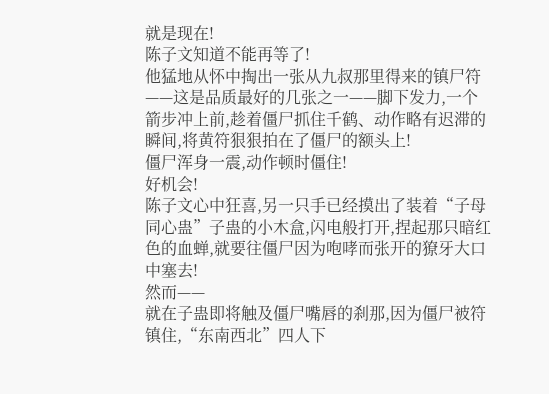就是现在!
陈子文知道不能再等了!
他猛地从怀中掏出一张从九叔那里得来的镇尸符——这是品质最好的几张之一——脚下发力,一个箭步冲上前,趁着僵尸抓住千鹤、动作略有迟滞的瞬间,将黄符狠狠拍在了僵尸的额头上!
僵尸浑身一震,动作顿时僵住!
好机会!
陈子文心中狂喜,另一只手已经摸出了装着“子母同心蛊”子蛊的小木盒,闪电般打开,捏起那只暗红色的血蝉,就要往僵尸因为咆哮而张开的獠牙大口中塞去!
然而——
就在子蛊即将触及僵尸嘴唇的刹那,因为僵尸被符镇住,“东南西北”四人下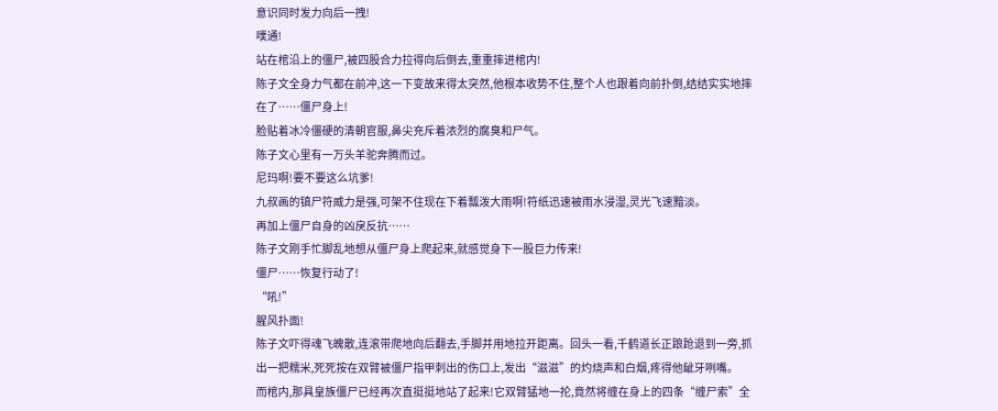意识同时发力向后一拽!
噗通!
站在棺沿上的僵尸,被四股合力拉得向后倒去,重重摔进棺内!
陈子文全身力气都在前冲,这一下变故来得太突然,他根本收势不住,整个人也跟着向前扑倒,结结实实地摔在了……僵尸身上!
脸贴着冰冷僵硬的清朝官服,鼻尖充斥着浓烈的腐臭和尸气。
陈子文心里有一万头羊驼奔腾而过。
尼玛啊!要不要这么坑爹!
九叔画的镇尸符威力是强,可架不住现在下着瓢泼大雨啊!符纸迅速被雨水浸湿,灵光飞速黯淡。
再加上僵尸自身的凶戾反抗……
陈子文刚手忙脚乱地想从僵尸身上爬起来,就感觉身下一股巨力传来!
僵尸……恢复行动了!
“吼!”
腥风扑面!
陈子文吓得魂飞魄散,连滚带爬地向后翻去,手脚并用地拉开距离。回头一看,千鹤道长正踉跄退到一旁,抓出一把糯米,死死按在双臂被僵尸指甲刺出的伤口上,发出“滋滋”的灼烧声和白烟,疼得他龇牙咧嘴。
而棺内,那具皇族僵尸已经再次直挺挺地站了起来!它双臂猛地一抡,竟然将缠在身上的四条“缠尸索”全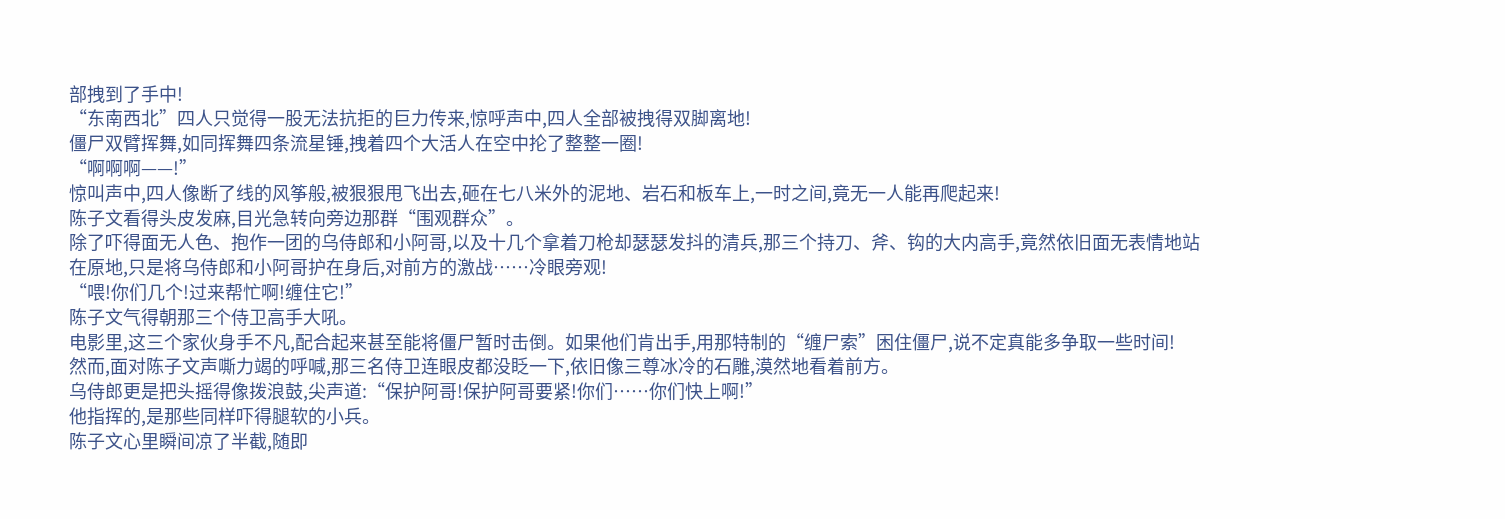部拽到了手中!
“东南西北”四人只觉得一股无法抗拒的巨力传来,惊呼声中,四人全部被拽得双脚离地!
僵尸双臂挥舞,如同挥舞四条流星锤,拽着四个大活人在空中抡了整整一圈!
“啊啊啊——!”
惊叫声中,四人像断了线的风筝般,被狠狠甩飞出去,砸在七八米外的泥地、岩石和板车上,一时之间,竟无一人能再爬起来!
陈子文看得头皮发麻,目光急转向旁边那群“围观群众”。
除了吓得面无人色、抱作一团的乌侍郎和小阿哥,以及十几个拿着刀枪却瑟瑟发抖的清兵,那三个持刀、斧、钩的大内高手,竟然依旧面无表情地站在原地,只是将乌侍郎和小阿哥护在身后,对前方的激战……冷眼旁观!
“喂!你们几个!过来帮忙啊!缠住它!”
陈子文气得朝那三个侍卫高手大吼。
电影里,这三个家伙身手不凡,配合起来甚至能将僵尸暂时击倒。如果他们肯出手,用那特制的“缠尸索”困住僵尸,说不定真能多争取一些时间!
然而,面对陈子文声嘶力竭的呼喊,那三名侍卫连眼皮都没眨一下,依旧像三尊冰冷的石雕,漠然地看着前方。
乌侍郎更是把头摇得像拨浪鼓,尖声道:“保护阿哥!保护阿哥要紧!你们……你们快上啊!”
他指挥的,是那些同样吓得腿软的小兵。
陈子文心里瞬间凉了半截,随即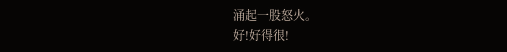涌起一股怒火。
好!好得很!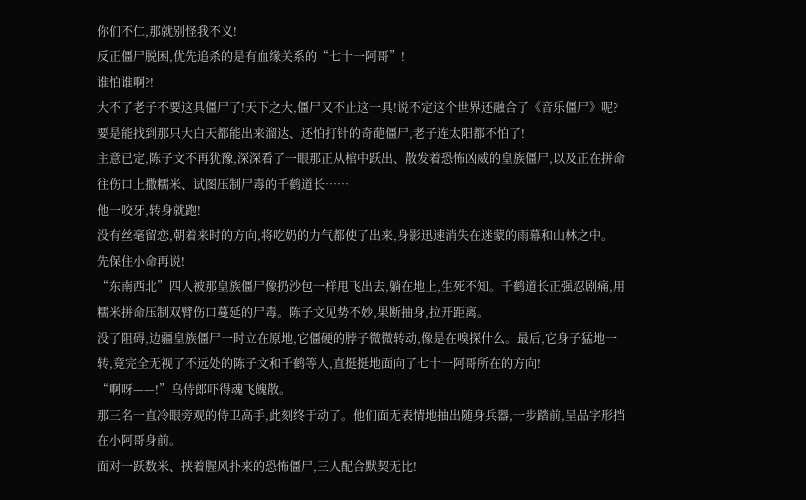你们不仁,那就别怪我不义!
反正僵尸脱困,优先追杀的是有血缘关系的“七十一阿哥”!
谁怕谁啊?!
大不了老子不要这具僵尸了!天下之大,僵尸又不止这一具!说不定这个世界还融合了《音乐僵尸》呢?要是能找到那只大白天都能出来溜达、还怕打针的奇葩僵尸,老子连太阳都不怕了!
主意已定,陈子文不再犹豫,深深看了一眼那正从棺中跃出、散发着恐怖凶威的皇族僵尸,以及正在拼命往伤口上撒糯米、试图压制尸毒的千鹤道长……
他一咬牙,转身就跑!
没有丝毫留恋,朝着来时的方向,将吃奶的力气都使了出来,身影迅速消失在迷蒙的雨幕和山林之中。
先保住小命再说!
“东南西北”四人被那皇族僵尸像扔沙包一样甩飞出去,躺在地上,生死不知。千鹤道长正强忍剧痛,用糯米拼命压制双臂伤口蔓延的尸毒。陈子文见势不妙,果断抽身,拉开距离。
没了阻碍,边疆皇族僵尸一时立在原地,它僵硬的脖子微微转动,像是在嗅探什么。最后,它身子猛地一转,竟完全无视了不远处的陈子文和千鹤等人,直挺挺地面向了七十一阿哥所在的方向!
“啊呀——!”乌侍郎吓得魂飞魄散。
那三名一直冷眼旁观的侍卫高手,此刻终于动了。他们面无表情地抽出随身兵器,一步踏前,呈品字形挡在小阿哥身前。
面对一跃数米、挟着腥风扑来的恐怖僵尸,三人配合默契无比!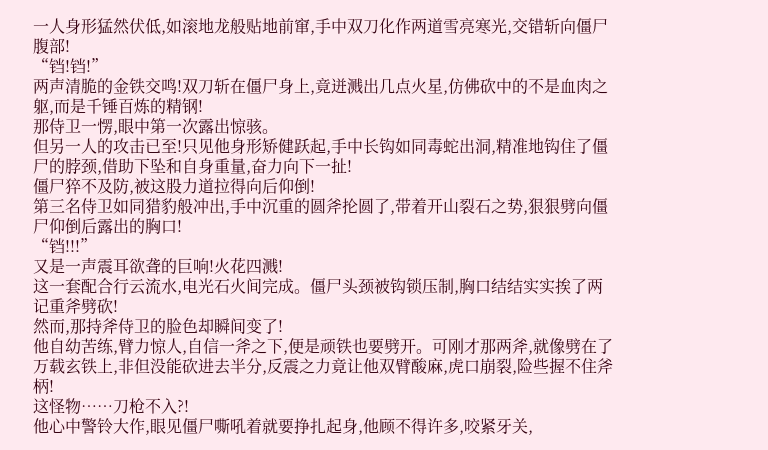一人身形猛然伏低,如滚地龙般贴地前窜,手中双刀化作两道雪亮寒光,交错斩向僵尸腹部!
“铛!铛!”
两声清脆的金铁交鸣!双刀斩在僵尸身上,竟迸溅出几点火星,仿佛砍中的不是血肉之躯,而是千锤百炼的精钢!
那侍卫一愣,眼中第一次露出惊骇。
但另一人的攻击已至!只见他身形矫健跃起,手中长钩如同毒蛇出洞,精准地钩住了僵尸的脖颈,借助下坠和自身重量,奋力向下一扯!
僵尸猝不及防,被这股力道拉得向后仰倒!
第三名侍卫如同猎豹般冲出,手中沉重的圆斧抡圆了,带着开山裂石之势,狠狠劈向僵尸仰倒后露出的胸口!
“铛!!!”
又是一声震耳欲聋的巨响!火花四溅!
这一套配合行云流水,电光石火间完成。僵尸头颈被钩锁压制,胸口结结实实挨了两记重斧劈砍!
然而,那持斧侍卫的脸色却瞬间变了!
他自幼苦练,臂力惊人,自信一斧之下,便是顽铁也要劈开。可刚才那两斧,就像劈在了万载玄铁上,非但没能砍进去半分,反震之力竟让他双臂酸麻,虎口崩裂,险些握不住斧柄!
这怪物……刀枪不入?!
他心中警铃大作,眼见僵尸嘶吼着就要挣扎起身,他顾不得许多,咬紧牙关,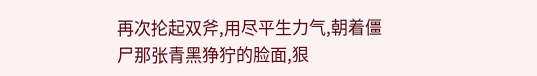再次抡起双斧,用尽平生力气,朝着僵尸那张青黑狰狞的脸面,狠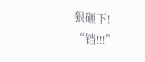狠砸下!
“铛!!!”